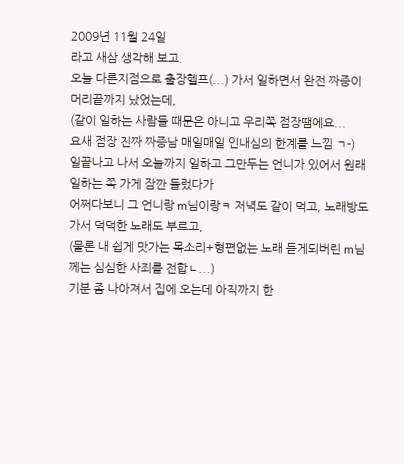2009년 11월 24일
라고 새삼 생각해 보고.
오늘 다른지점으로 출장헬프(...) 가서 일하면서 완전 짜증이 머리끝까지 났었는데,
(같이 일하는 사람들 때문은 아니고 우리쪽 점장땜에요...
요새 점장 진짜 짜증남 매일매일 인내심의 한계를 느낌 ㄱ-)
일끝나고 나서 오늘까지 일하고 그만두는 언니가 있어서 원래 일하는 쪽 가게 잠깐 들렀다가
어쩌다보니 그 언니랑 m님이랑ㅋ 저녁도 같이 먹고, 노래방도 가서 덕덕한 노래도 부르고,
(물론 내 쉽게 맛가는 목소리+형편없는 노래 듣게되버린 m님께는 심심한 사죄를 전합ㄴ...)
기분 좀 나아져서 집에 오는데 아직까지 한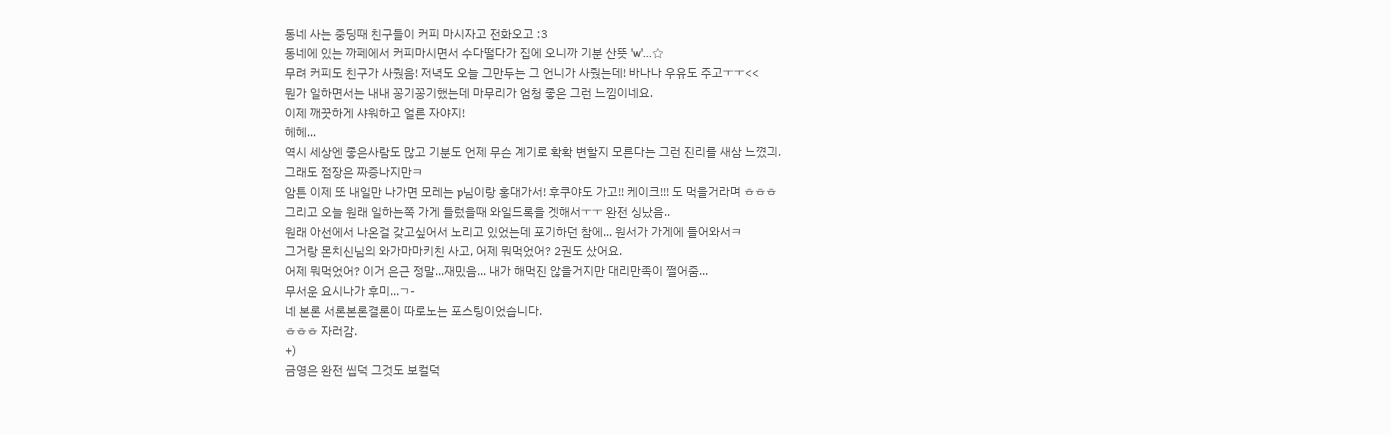동네 사는 중딩때 친구들이 커피 마시자고 전화오고 :3
동네에 있는 까페에서 커피마시면서 수다떨다가 집에 오니까 기분 산뜻 'w'...☆
무려 커피도 친구가 사줬음! 저녁도 오늘 그만두는 그 언니가 사줬는데! 바나나 우유도 주고ㅜㅜ<<
뭔가 일하면서는 내내 꽁기꽁기했는데 마무리가 엄청 좋은 그런 느낌이네요.
이제 깨끗하게 샤워하고 얼른 자야지!
헤헤...
역시 세상엔 좋은사람도 많고 기분도 언제 무슨 계기로 확확 변할지 모른다는 그런 진리를 새삼 느꼈긔.
그래도 점장은 짜증나지만ㅋ
암튼 이제 또 내일만 나가면 모레는 p님이랑 홍대가서! 후쿠야도 가고!! 케이크!!! 도 먹을거라며 ㅎㅎㅎ
그리고 오늘 원래 일하는쪽 가게 들렀을때 와일드록을 겟해서ㅜㅜ 완전 싱났음..
원래 아선에서 나온걸 갖고싶어서 노리고 있었는데 포기하던 참에... 원서가 가게에 들어와서ㅋ
그거랑 몬치신님의 와가마마키친 사고, 어제 뭐먹었어? 2권도 샀어요.
어제 뭐먹었어? 이거 은근 정말...재밌음... 내가 해먹진 않을거지만 대리만족이 쩔어줌...
무서운 요시나가 후미...ㄱ-
네 본론 서론본론결론이 따로노는 포스팅이었습니다.
ㅎㅎㅎ 자러감.
+)
금영은 완전 씹덕 그것도 보컬덕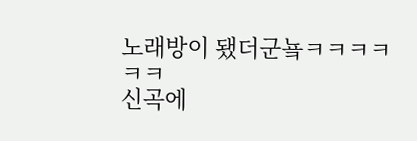노래방이 됐더군눀ㅋㅋㅋㅋㅋㅋ
신곡에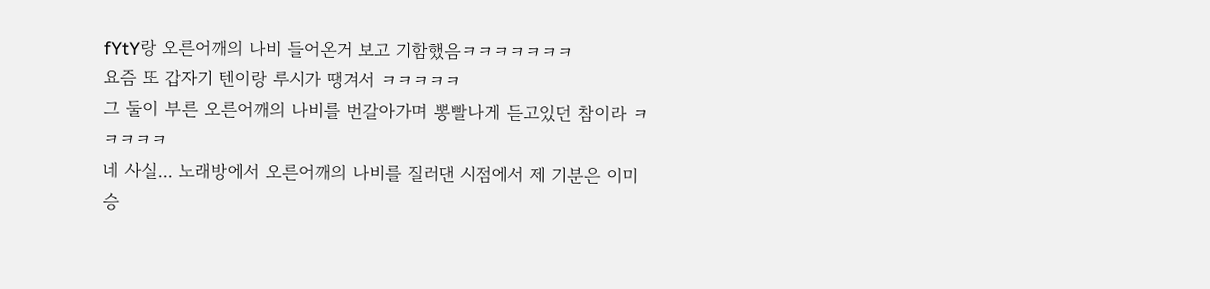fYtY랑 오른어깨의 나비 들어온거 보고 기함했음ㅋㅋㅋㅋㅋㅋㅋ
요즘 또 갑자기 텐이랑 루시가 땡겨서 ㅋㅋㅋㅋㅋ
그 둘이 부른 오른어깨의 나비를 번갈아가며 뽕빨나게 듣고있던 참이라 ㅋㅋㅋㅋㅋ
네 사실... 노래방에서 오른어깨의 나비를 질러댄 시점에서 제 기분은 이미 승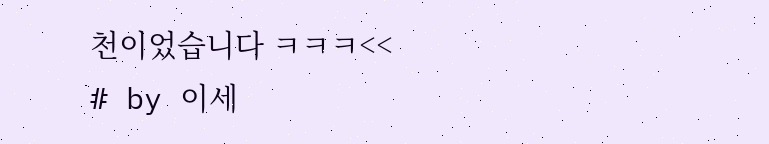천이었습니다 ㅋㅋㅋ<<
# by 이세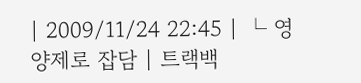| 2009/11/24 22:45 | └ 영양제로 잡담 | 트랙백